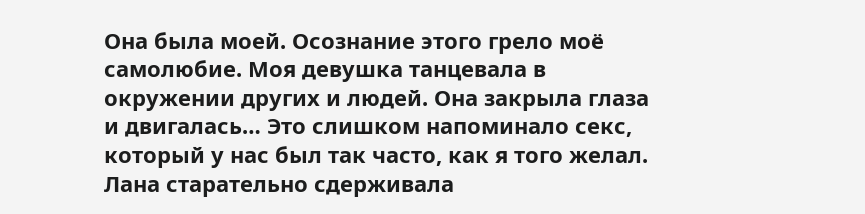Она была моей. Осознание этого грело моё самолюбие. Моя девушка танцевала в окружении других и людей. Она закрыла глаза и двигалась… Это слишком напоминало секс, который у нас был так часто, как я того желал. Лана старательно сдерживала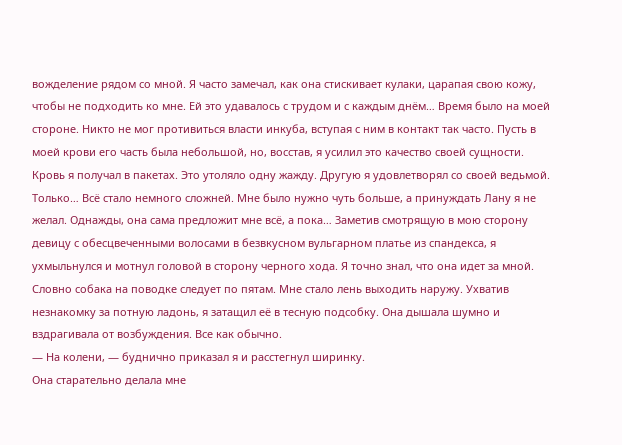вожделение рядом со мной. Я часто замечал, как она стискивает кулаки, царапая свою кожу, чтобы не подходить ко мне. Ей это удавалось с трудом и с каждым днём… Время было на моей стороне. Никто не мог противиться власти инкуба, вступая с ним в контакт так часто. Пусть в моей крови его часть была небольшой, но, восстав, я усилил это качество своей сущности.
Кровь я получал в пакетах. Это утоляло одну жажду. Другую я удовлетворял со своей ведьмой. Только… Всё стало немного сложней. Мне было нужно чуть больше, а принуждать Лану я не желал. Однажды, она сама предложит мне всё, а пока… Заметив смотрящую в мою сторону девицу с обесцвеченными волосами в безвкусном вульгарном платье из спандекса, я ухмыльнулся и мотнул головой в сторону черного хода. Я точно знал, что она идет за мной. Словно собака на поводке следует по пятам. Мне стало лень выходить наружу. Ухватив незнакомку за потную ладонь, я затащил её в тесную подсобку. Она дышала шумно и вздрагивала от возбуждения. Все как обычно.
— На колени, — буднично приказал я и расстегнул ширинку.
Она старательно делала мне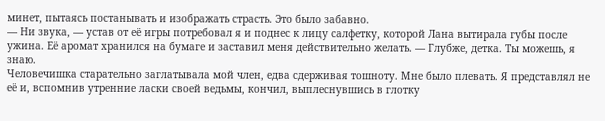минет, пытаясь постанывать и изображать страсть. Это было забавно.
— Ни звука, — устав от её игры потребовал я и поднес к лицу салфетку, которой Лана вытирала губы после ужина. Её аромат хранился на бумаге и заставил меня действительно желать. — Глубже, детка. Ты можешь, я знаю.
Человечишка старательно заглатывала мой член, едва сдерживая тошноту. Мне было плевать. Я представлял не её и, вспомнив утренние ласки своей ведьмы, кончил, выплеснувшись в глотку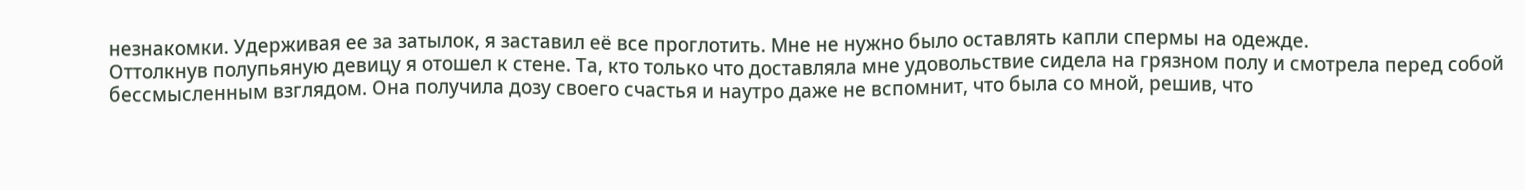незнакомки. Удерживая ее за затылок, я заставил её все проглотить. Мне не нужно было оставлять капли спермы на одежде.
Оттолкнув полупьяную девицу я отошел к стене. Та, кто только что доставляла мне удовольствие сидела на грязном полу и смотрела перед собой бессмысленным взглядом. Она получила дозу своего счастья и наутро даже не вспомнит, что была со мной, решив, что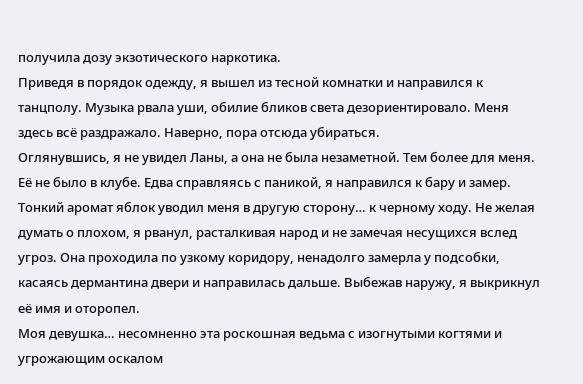получила дозу экзотического наркотика.
Приведя в порядок одежду, я вышел из тесной комнатки и направился к танцполу. Музыка рвала уши, обилие бликов света дезориентировало. Меня здесь всё раздражало. Наверно, пора отсюда убираться.
Оглянувшись, я не увидел Ланы, а она не была незаметной. Тем более для меня.
Её не было в клубе. Едва справляясь с паникой, я направился к бару и замер. Тонкий аромат яблок уводил меня в другую сторону… к черному ходу. Не желая думать о плохом, я рванул, расталкивая народ и не замечая несущихся вслед угроз. Она проходила по узкому коридору, ненадолго замерла у подсобки, касаясь дермантина двери и направилась дальше. Выбежав наружу, я выкрикнул её имя и оторопел.
Моя девушка… несомненно эта роскошная ведьма с изогнутыми когтями и угрожающим оскалом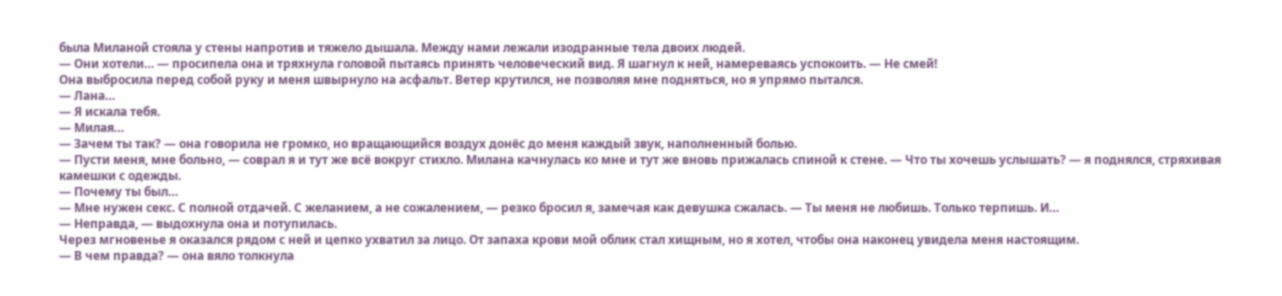была Миланой стояла у стены напротив и тяжело дышала. Между нами лежали изодранные тела двоих людей.
— Они хотели… — просипела она и тряхнула головой пытаясь принять человеческий вид. Я шагнул к ней, намереваясь успокоить. — Не смей!
Она выбросила перед собой руку и меня швырнуло на асфальт. Ветер крутился, не позволяя мне подняться, но я упрямо пытался.
— Лана…
— Я искала тебя.
— Милая…
— Зачем ты так? — она говорила не громко, но вращающийся воздух донёс до меня каждый звук, наполненный болью.
— Пусти меня, мне больно, — соврал я и тут же всё вокруг стихло. Милана качнулась ко мне и тут же вновь прижалась спиной к стене. — Что ты хочешь услышать? — я поднялся, стряхивая камешки с одежды.
— Почему ты был…
— Мне нужен секс. С полной отдачей. С желанием, а не сожалением, — резко бросил я, замечая как девушка сжалась. — Ты меня не любишь. Только терпишь. И…
— Неправда, — выдохнула она и потупилась.
Через мгновенье я оказался рядом с ней и цепко ухватил за лицо. От запаха крови мой облик стал хищным, но я хотел, чтобы она наконец увидела меня настоящим.
— В чем правда? — она вяло толкнула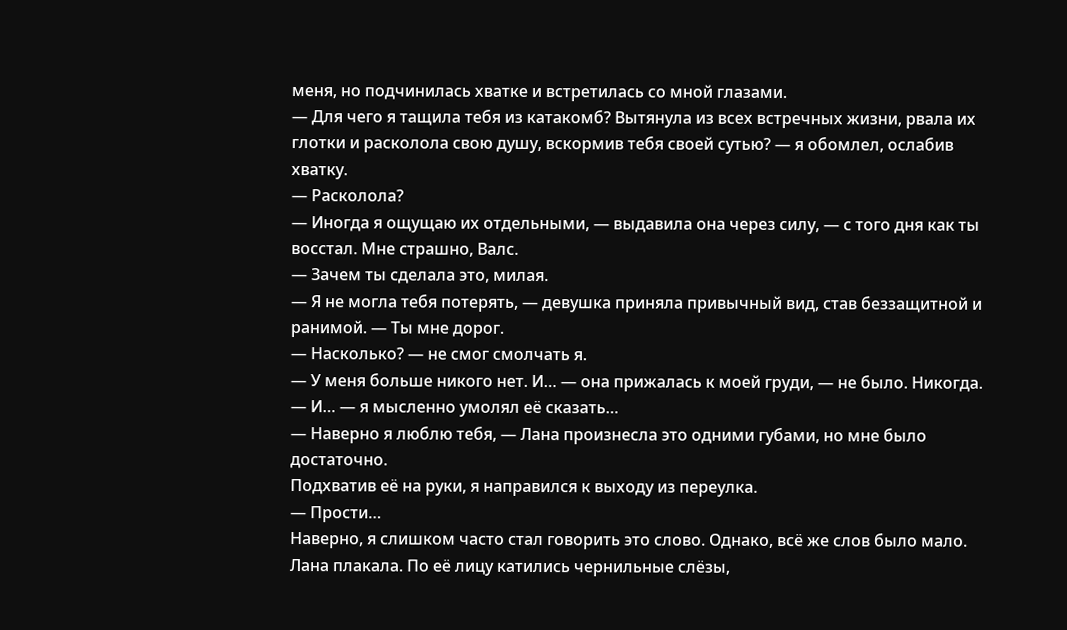меня, но подчинилась хватке и встретилась со мной глазами.
— Для чего я тащила тебя из катакомб? Вытянула из всех встречных жизни, рвала их глотки и расколола свою душу, вскормив тебя своей сутью? — я обомлел, ослабив хватку.
— Расколола?
— Иногда я ощущаю их отдельными, — выдавила она через силу, — с того дня как ты восстал. Мне страшно, Валс.
— Зачем ты сделала это, милая.
— Я не могла тебя потерять, — девушка приняла привычный вид, став беззащитной и ранимой. — Ты мне дорог.
— Насколько? — не смог смолчать я.
— У меня больше никого нет. И… — она прижалась к моей груди, — не было. Никогда.
— И… — я мысленно умолял её сказать…
— Наверно я люблю тебя, — Лана произнесла это одними губами, но мне было достаточно.
Подхватив её на руки, я направился к выходу из переулка.
— Прости…
Наверно, я слишком часто стал говорить это слово. Однако, всё же слов было мало. Лана плакала. По её лицу катились чернильные слёзы,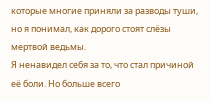которые многие приняли за разводы туши, но я понимал, как дорого стоят слёзы мертвой ведьмы.
Я ненавидел себя за то, что стал причиной её боли. Но больше всего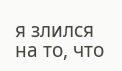я злился на то, что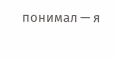понимал — я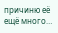причиню её ещё много…